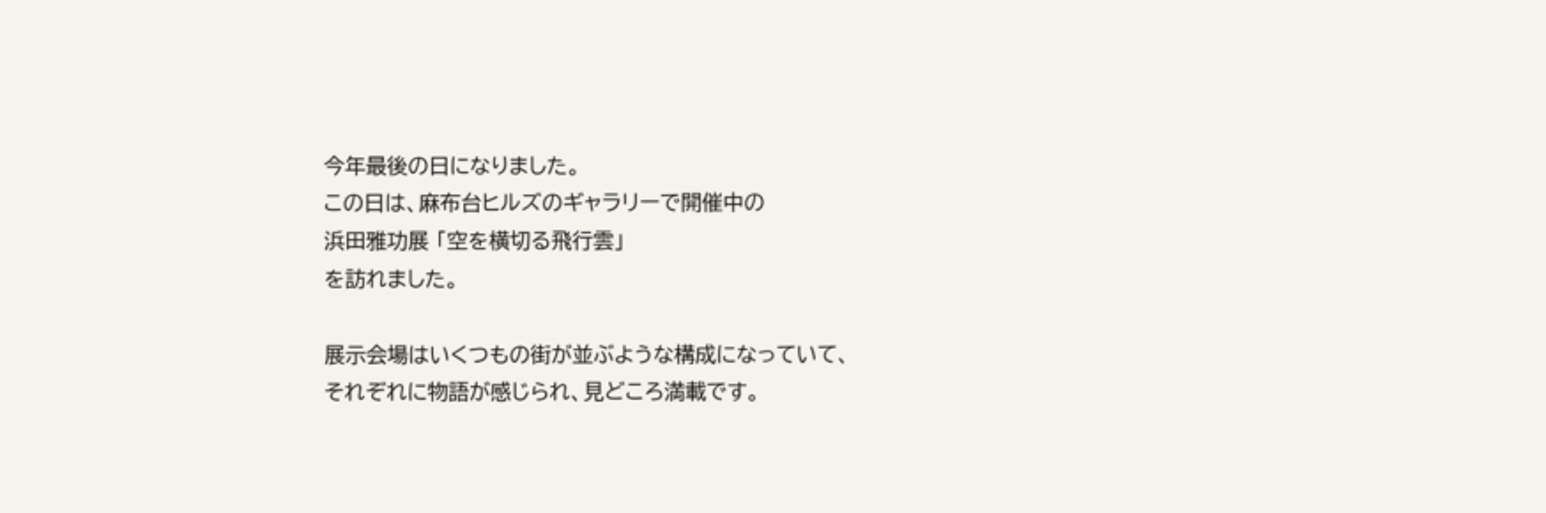今年最後の日になりました。
この日は、麻布台ヒルズのギャラリーで開催中の
浜田雅功展 「空を横切る飛行雲」
を訪れました。

展示会場はいくつもの街が並ぶような構成になっていて、
それぞれに物語が感じられ、見どころ満載です。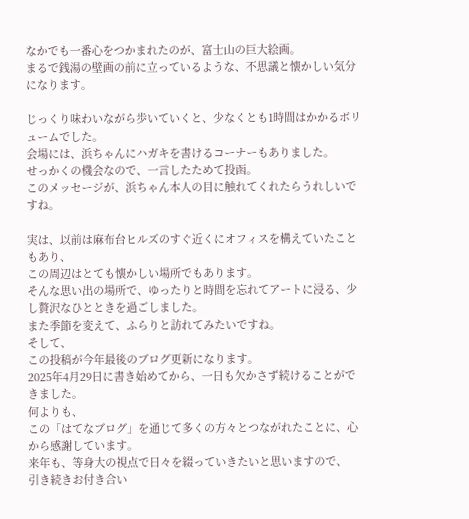なかでも一番心をつかまれたのが、富士山の巨大絵画。
まるで銭湯の壁画の前に立っているような、不思議と懐かしい気分になります。

じっくり味わいながら歩いていくと、少なくとも1時間はかかるボリュームでした。
会場には、浜ちゃんにハガキを書けるコーナーもありました。
せっかくの機会なので、一言したためて投函。
このメッセージが、浜ちゃん本人の目に触れてくれたらうれしいですね。

実は、以前は麻布台ヒルズのすぐ近くにオフィスを構えていたこともあり、
この周辺はとても懐かしい場所でもあります。
そんな思い出の場所で、ゆったりと時間を忘れてアートに浸る、少し贅沢なひとときを過ごしました。
また季節を変えて、ふらりと訪れてみたいですね。
そして、
この投稿が今年最後のブログ更新になります。
2025年4月29日に書き始めてから、一日も欠かさず続けることができました。
何よりも、
この「はてなブログ」を通じて多くの方々とつながれたことに、心から感謝しています。
来年も、等身大の視点で日々を綴っていきたいと思いますので、
引き続きお付き合い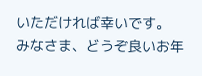いただければ幸いです。
みなさま、どうぞ良いお年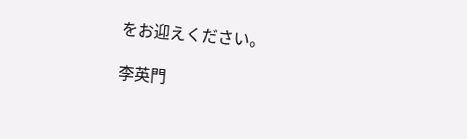をお迎えください。

李英門